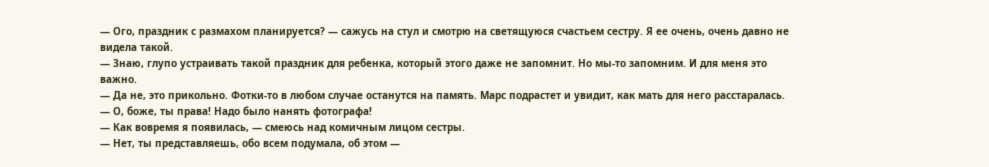— Ого, праздник с размахом планируется? — сажусь на стул и смотрю на светящуюся счастьем сестру. Я ее очень, очень давно не видела такой.
— Знаю, глупо устраивать такой праздник для ребенка, который этого даже не запомнит. Но мы-то запомним. И для меня это важно.
— Да не, это прикольно. Фотки-то в любом случае останутся на память. Марс подрастет и увидит, как мать для него расстаралась.
— О, боже, ты права! Надо было нанять фотографа!
— Как вовремя я появилась, — смеюсь над комичным лицом сестры.
— Нет, ты представляешь, обо всем подумала, об этом —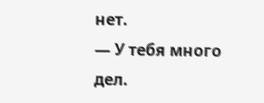нет.
— У тебя много дел.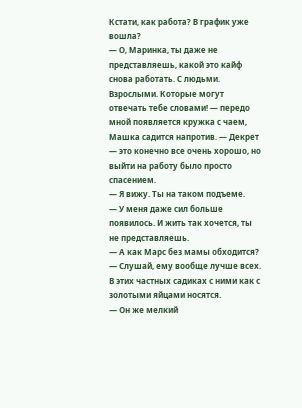Кстати, как работа? В график уже вошла?
— О, Маринка, ты даже не представляешь, какой это кайф снова работать. С людьми. Взрослыми. Которые могут отвечать тебе словами! — передо мной появляется кружка с чаем, Машка садится напротив. — Декрет — это конечно все очень хорошо, но выйти на работу было просто спасением.
— Я вижу. Ты на таком подъеме.
— У меня даже сил больше появилось. И жить так хочется, ты не представляешь.
— А как Марс без мамы обходится?
— Слушай, ему вообще лучше всех. В этих частных садиках с ними как с золотыми яйцами носятся.
— Он же мелкий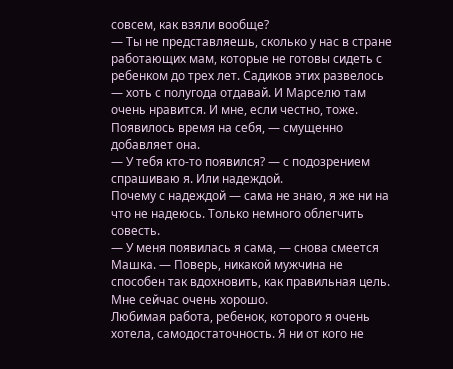совсем, как взяли вообще?
— Ты не представляешь, сколько у нас в стране работающих мам, которые не готовы сидеть с ребенком до трех лет. Садиков этих развелось — хоть с полугода отдавай. И Марселю там очень нравится. И мне, если честно, тоже. Появилось время на себя, — смущенно добавляет она.
— У тебя кто-то появился? — с подозрением спрашиваю я. Или надеждой.
Почему с надеждой — сама не знаю, я же ни на что не надеюсь. Только немного облегчить совесть.
— У меня появилась я сама, — снова смеется Машка. — Поверь, никакой мужчина не способен так вдохновить, как правильная цель. Мне сейчас очень хорошо.
Любимая работа, ребенок, которого я очень хотела, самодостаточность. Я ни от кого не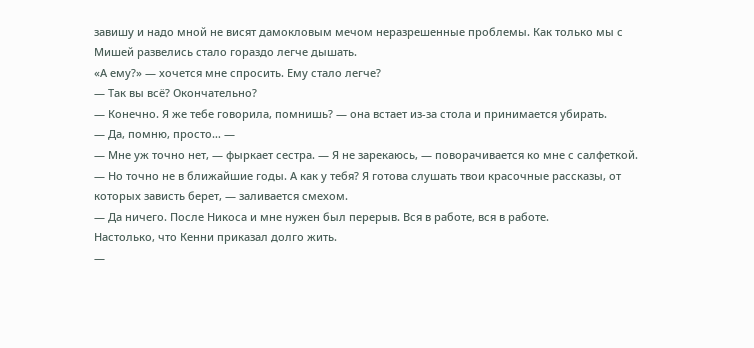завишу и надо мной не висят дамокловым мечом неразрешенные проблемы. Как только мы с Мишей развелись стало гораздо легче дышать.
«А ему?» — хочется мне спросить. Ему стало легче?
— Так вы всё? Окончательно?
— Конечно. Я же тебе говорила, помнишь? — она встает из-за стола и принимается убирать.
— Да, помню, просто… —
— Мне уж точно нет, — фыркает сестра. — Я не зарекаюсь, — поворачивается ко мне с салфеткой. — Но точно не в ближайшие годы. А как у тебя? Я готова слушать твои красочные рассказы, от которых зависть берет, — заливается смехом.
— Да ничего. После Никоса и мне нужен был перерыв. Вся в работе, вся в работе.
Настолько, что Кенни приказал долго жить.
—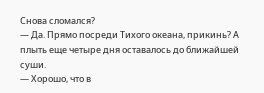Снова сломался?
— Да. Прямо посреди Тихого океана, прикинь? А плыть еще четыре дня оставалось до ближайшей суши.
— Хорошо, что в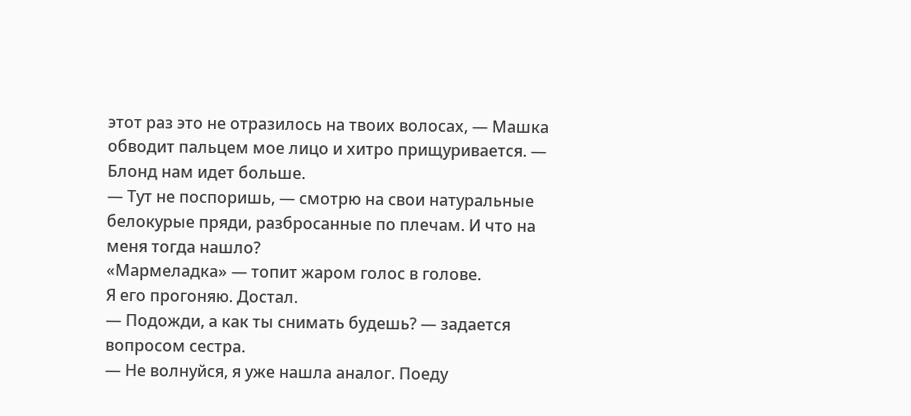этот раз это не отразилось на твоих волосах, — Машка обводит пальцем мое лицо и хитро прищуривается. — Блонд нам идет больше.
— Тут не поспоришь, — смотрю на свои натуральные белокурые пряди, разбросанные по плечам. И что на меня тогда нашло?
«Мармеладка» — топит жаром голос в голове.
Я его прогоняю. Достал.
— Подожди, а как ты снимать будешь? — задается вопросом сестра.
— Не волнуйся, я уже нашла аналог. Поеду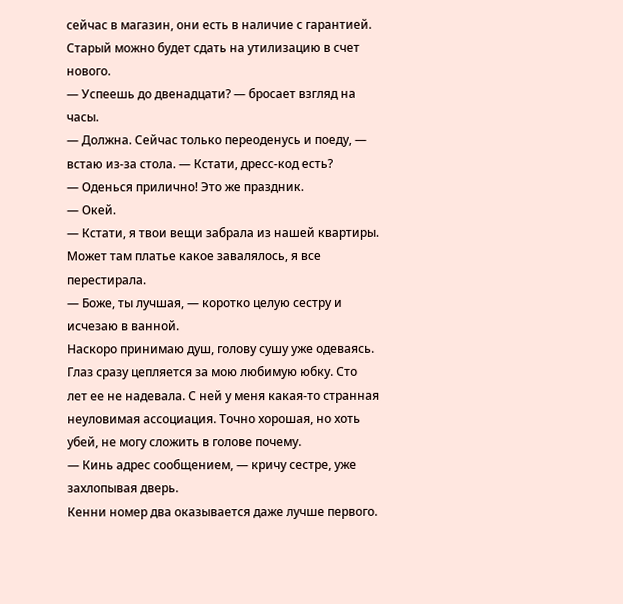сейчас в магазин, они есть в наличие с гарантией. Старый можно будет сдать на утилизацию в счет нового.
— Успеешь до двенадцати? — бросает взгляд на часы.
— Должна. Сейчас только переоденусь и поеду, — встаю из-за стола. — Кстати, дресс-код есть?
— Оденься прилично! Это же праздник.
— Окей.
— Кстати, я твои вещи забрала из нашей квартиры. Может там платье какое завалялось, я все перестирала.
— Боже, ты лучшая, — коротко целую сестру и исчезаю в ванной.
Наскоро принимаю душ, голову сушу уже одеваясь. Глаз сразу цепляется за мою любимую юбку. Сто лет ее не надевала. С ней у меня какая-то странная неуловимая ассоциация. Точно хорошая, но хоть убей, не могу сложить в голове почему.
— Кинь адрес сообщением, — кричу сестре, уже захлопывая дверь.
Кенни номер два оказывается даже лучше первого.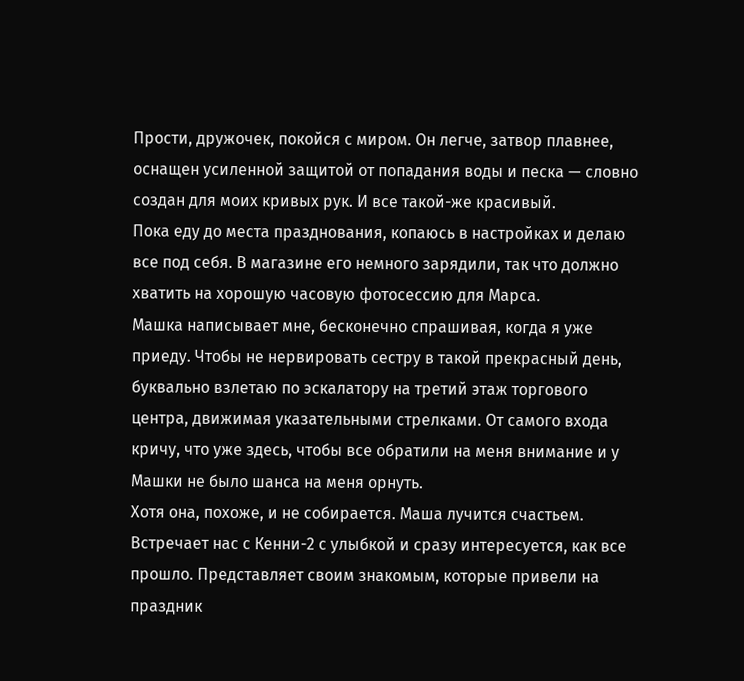Прости, дружочек, покойся с миром. Он легче, затвор плавнее, оснащен усиленной защитой от попадания воды и песка — словно создан для моих кривых рук. И все такой-же красивый.
Пока еду до места празднования, копаюсь в настройках и делаю все под себя. В магазине его немного зарядили, так что должно хватить на хорошую часовую фотосессию для Марса.
Машка написывает мне, бесконечно спрашивая, когда я уже приеду. Чтобы не нервировать сестру в такой прекрасный день, буквально взлетаю по эскалатору на третий этаж торгового центра, движимая указательными стрелками. От самого входа кричу, что уже здесь, чтобы все обратили на меня внимание и у Машки не было шанса на меня орнуть.
Хотя она, похоже, и не собирается. Маша лучится счастьем. Встречает нас с Кенни-2 с улыбкой и сразу интересуется, как все прошло. Представляет своим знакомым, которые привели на праздник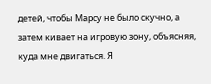детей, чтобы Марсу не было скучно, а затем кивает на игровую зону, объясняя, куда мне двигаться. Я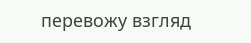перевожу взгляд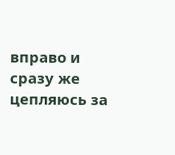вправо и сразу же цепляюсь за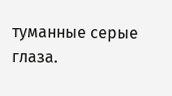туманные серые глаза.